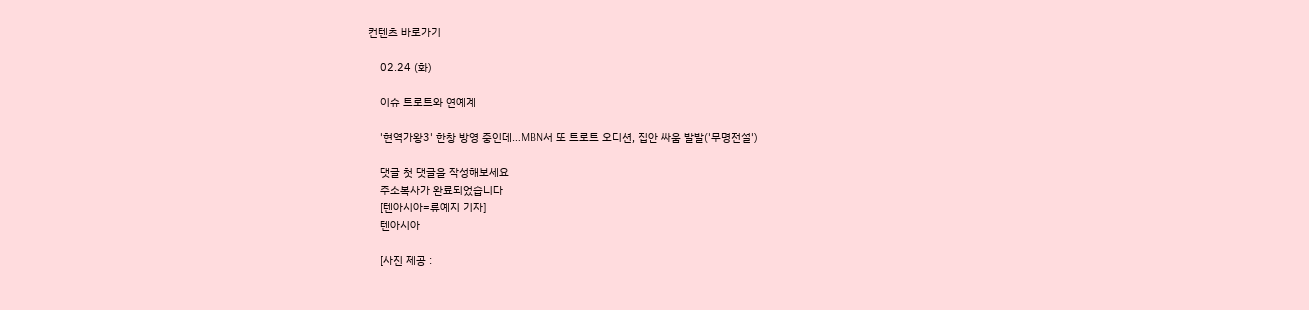컨텐츠 바로가기

    02.24 (화)

    이슈 트로트와 연예계

    '현역가왕3' 한창 방영 중인데…MBN서 또 트로트 오디션, 집안 싸움 발발('무명전설')

    댓글 첫 댓글을 작성해보세요
    주소복사가 완료되었습니다
    [텐아시아=류예지 기자]
    텐아시아

    [사진 제공 :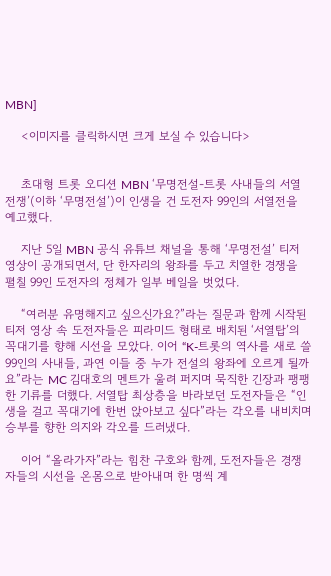MBN]

    <이미지를 클릭하시면 크게 보실 수 있습니다>


    초대형 트롯 오디션 MBN ‘무명전설-트롯 사내들의 서열전쟁’(이하 ‘무명전설’)이 인생을 건 도전자 99인의 서열전을 예고했다.

    지난 5일 MBN 공식 유튜브 채널을 통해 ‘무명전설’ 티저 영상이 공개되면서, 단 한자리의 왕좌를 두고 치열한 경쟁을 펼칠 99인 도전자의 정체가 일부 베일을 벗었다.

    “여러분 유명해지고 싶으신가요?”라는 질문과 함께 시작된 티저 영상 속 도전자들은 피라미드 형태로 배치된 ‘서열탑’의 꼭대기를 향해 시선을 모았다. 이어 “K-트롯의 역사를 새로 쓸 99인의 사내들, 과연 이들 중 누가 전설의 왕좌에 오르게 될까요”라는 MC 김대호의 멘트가 울려 퍼지며 묵직한 긴장과 팽팽한 기류를 더했다. 서열탑 최상층을 바라보던 도전자들은 “인생을 걸고 꼭대기에 한번 앉아보고 싶다”라는 각오를 내비치며 승부를 향한 의지와 각오를 드러냈다.

    이어 “올라가자”라는 힘찬 구호와 함께, 도전자들은 경쟁자들의 시선을 온몸으로 받아내며 한 명씩 계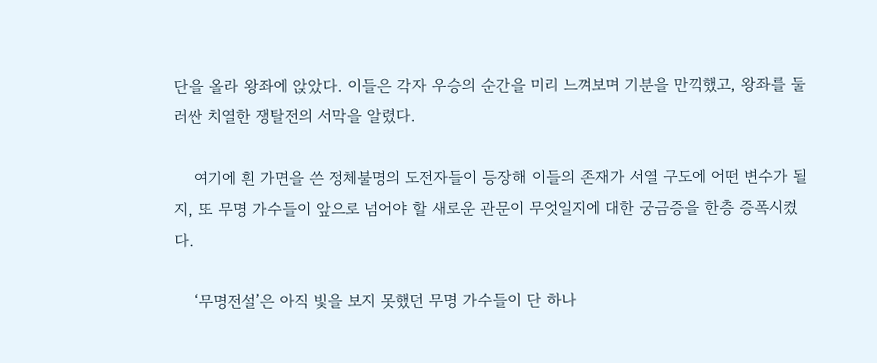단을 올라 왕좌에 앉았다. 이들은 각자 우승의 순간을 미리 느껴보며 기분을 만끽했고, 왕좌를 둘러싼 치열한 쟁탈전의 서막을 알렸다.

    여기에 흰 가면을 쓴 정체불명의 도전자들이 등장해 이들의 존재가 서열 구도에 어떤 변수가 될지, 또 무명 가수들이 앞으로 넘어야 할 새로운 관문이 무엇일지에 대한 궁금증을 한층 증폭시켰다.

    ‘무명전설’은 아직 빛을 보지 못했던 무명 가수들이 단 하나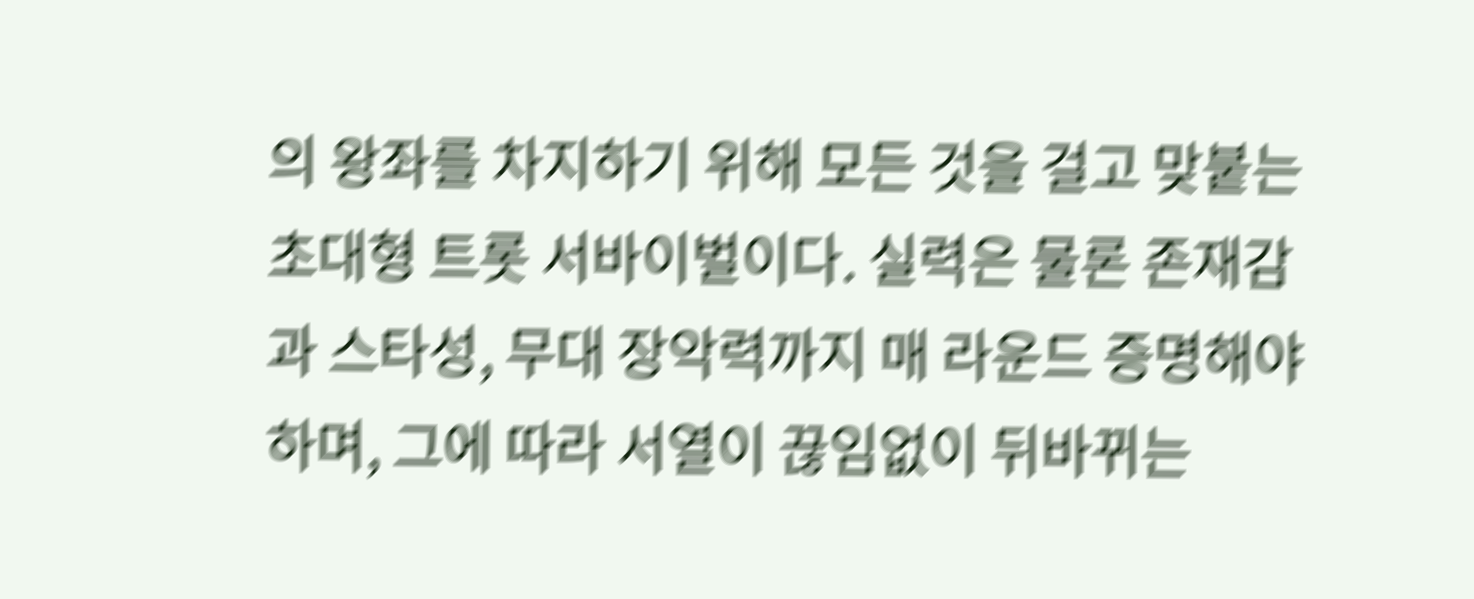의 왕좌를 차지하기 위해 모든 것을 걸고 맞붙는 초대형 트롯 서바이벌이다. 실력은 물론 존재감과 스타성, 무대 장악력까지 매 라운드 증명해야 하며, 그에 따라 서열이 끊임없이 뒤바뀌는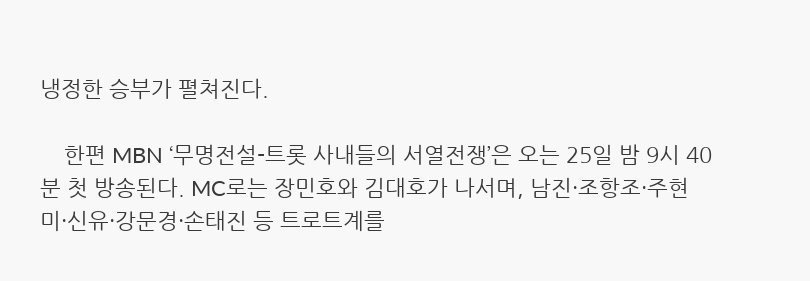냉정한 승부가 펼쳐진다.

    한편 MBN ‘무명전설-트롯 사내들의 서열전쟁’은 오는 25일 밤 9시 40분 첫 방송된다. MC로는 장민호와 김대호가 나서며, 남진·조항조·주현미·신유·강문경·손태진 등 트로트계를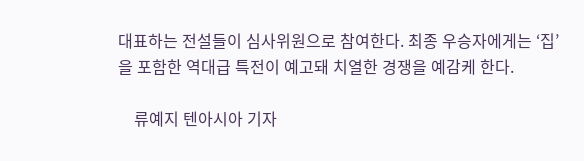대표하는 전설들이 심사위원으로 참여한다. 최종 우승자에게는 ‘집’을 포함한 역대급 특전이 예고돼 치열한 경쟁을 예감케 한다.

    류예지 텐아시아 기자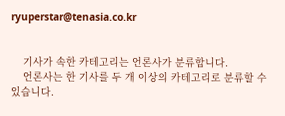ryuperstar@tenasia.co.kr


    기사가 속한 카테고리는 언론사가 분류합니다.
    언론사는 한 기사를 두 개 이상의 카테고리로 분류할 수 있습니다.